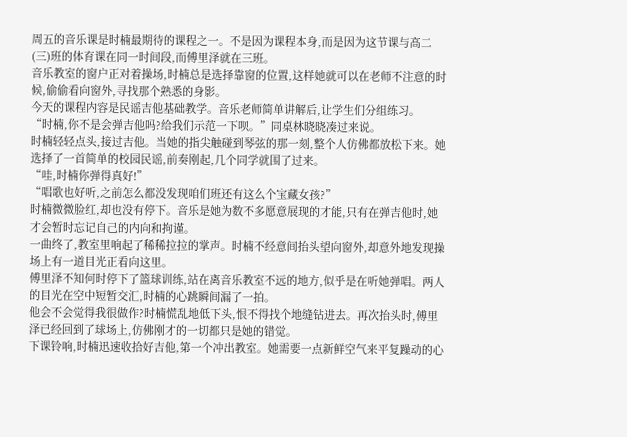周五的音乐课是时楠最期待的课程之一。不是因为课程本身,而是因为这节课与高二(三)班的体育课在同一时间段,而傅里泽就在三班。
音乐教室的窗户正对着操场,时楠总是选择靠窗的位置,这样她就可以在老师不注意的时候,偷偷看向窗外,寻找那个熟悉的身影。
今天的课程内容是民谣吉他基础教学。音乐老师简单讲解后,让学生们分组练习。
“时楠,你不是会弹吉他吗?给我们示范一下呗。”同桌林晓晓凑过来说。
时楠轻轻点头,接过吉他。当她的指尖触碰到琴弦的那一刻,整个人仿佛都放松下来。她选择了一首简单的校园民谣,前奏刚起,几个同学就围了过来。
“哇,时楠你弹得真好!”
“唱歌也好听,之前怎么都没发现咱们班还有这么个宝藏女孩?”
时楠微微脸红,却也没有停下。音乐是她为数不多愿意展现的才能,只有在弹吉他时,她才会暂时忘记自己的内向和拘谨。
一曲终了,教室里响起了稀稀拉拉的掌声。时楠不经意间抬头望向窗外,却意外地发现操场上有一道目光正看向这里。
傅里泽不知何时停下了篮球训练,站在离音乐教室不远的地方,似乎是在听她弹唱。两人的目光在空中短暂交汇,时楠的心跳瞬间漏了一拍。
他会不会觉得我很做作?时楠慌乱地低下头,恨不得找个地缝钻进去。再次抬头时,傅里泽已经回到了球场上,仿佛刚才的一切都只是她的错觉。
下课铃响,时楠迅速收拾好吉他,第一个冲出教室。她需要一点新鲜空气来平复躁动的心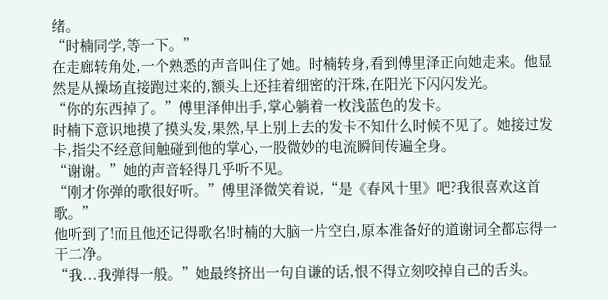绪。
“时楠同学,等一下。”
在走廊转角处,一个熟悉的声音叫住了她。时楠转身,看到傅里泽正向她走来。他显然是从操场直接跑过来的,额头上还挂着细密的汗珠,在阳光下闪闪发光。
“你的东西掉了。”傅里泽伸出手,掌心躺着一枚浅蓝色的发卡。
时楠下意识地摸了摸头发,果然,早上别上去的发卡不知什么时候不见了。她接过发卡,指尖不经意间触碰到他的掌心,一股微妙的电流瞬间传遍全身。
“谢谢。”她的声音轻得几乎听不见。
“刚才你弹的歌很好听。”傅里泽微笑着说,“是《春风十里》吧?我很喜欢这首歌。”
他听到了!而且他还记得歌名!时楠的大脑一片空白,原本准备好的道谢词全都忘得一干二净。
“我...我弹得一般。”她最终挤出一句自谦的话,恨不得立刻咬掉自己的舌头。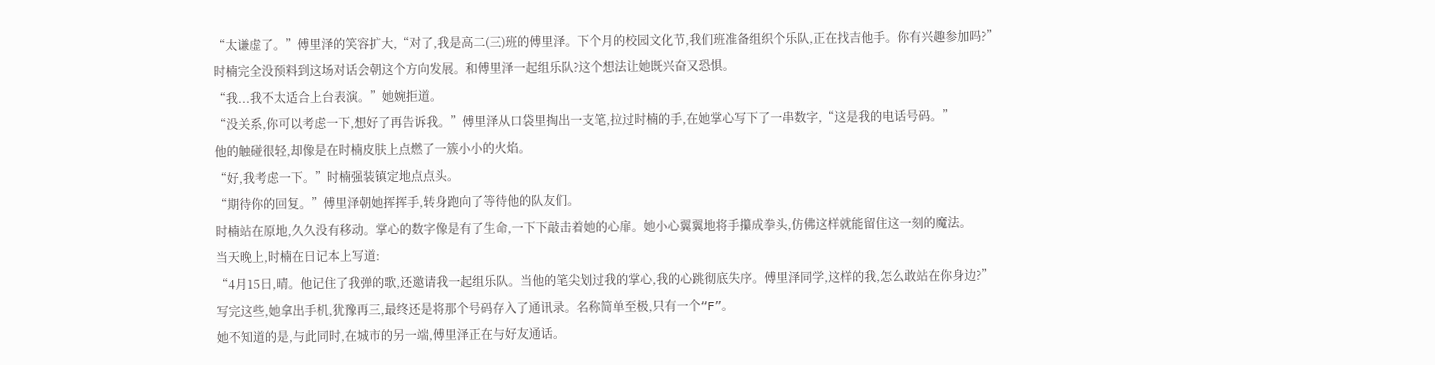“太谦虚了。”傅里泽的笑容扩大,“对了,我是高二(三)班的傅里泽。下个月的校园文化节,我们班准备组织个乐队,正在找吉他手。你有兴趣参加吗?”
时楠完全没预料到这场对话会朝这个方向发展。和傅里泽一起组乐队?这个想法让她既兴奋又恐惧。
“我...我不太适合上台表演。”她婉拒道。
“没关系,你可以考虑一下,想好了再告诉我。”傅里泽从口袋里掏出一支笔,拉过时楠的手,在她掌心写下了一串数字,“这是我的电话号码。”
他的触碰很轻,却像是在时楠皮肤上点燃了一簇小小的火焰。
“好,我考虑一下。”时楠强装镇定地点点头。
“期待你的回复。”傅里泽朝她挥挥手,转身跑向了等待他的队友们。
时楠站在原地,久久没有移动。掌心的数字像是有了生命,一下下敲击着她的心扉。她小心翼翼地将手攥成拳头,仿佛这样就能留住这一刻的魔法。
当天晚上,时楠在日记本上写道:
“4月15日,晴。他记住了我弹的歌,还邀请我一起组乐队。当他的笔尖划过我的掌心,我的心跳彻底失序。傅里泽同学,这样的我,怎么敢站在你身边?”
写完这些,她拿出手机,犹豫再三,最终还是将那个号码存入了通讯录。名称简单至极,只有一个“F”。
她不知道的是,与此同时,在城市的另一端,傅里泽正在与好友通话。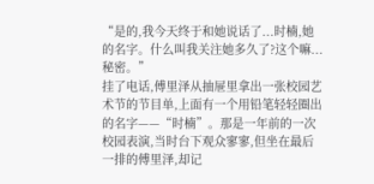“是的,我今天终于和她说话了...时楠,她的名字。什么叫我关注她多久了?这个嘛...秘密。”
挂了电话,傅里泽从抽屉里拿出一张校园艺术节的节目单,上面有一个用铅笔轻轻圈出的名字——“时楠”。那是一年前的一次校园表演,当时台下观众寥寥,但坐在最后一排的傅里泽,却记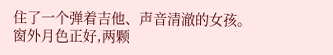住了一个弹着吉他、声音清澈的女孩。
窗外月色正好,两颗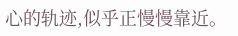心的轨迹,似乎正慢慢靠近。